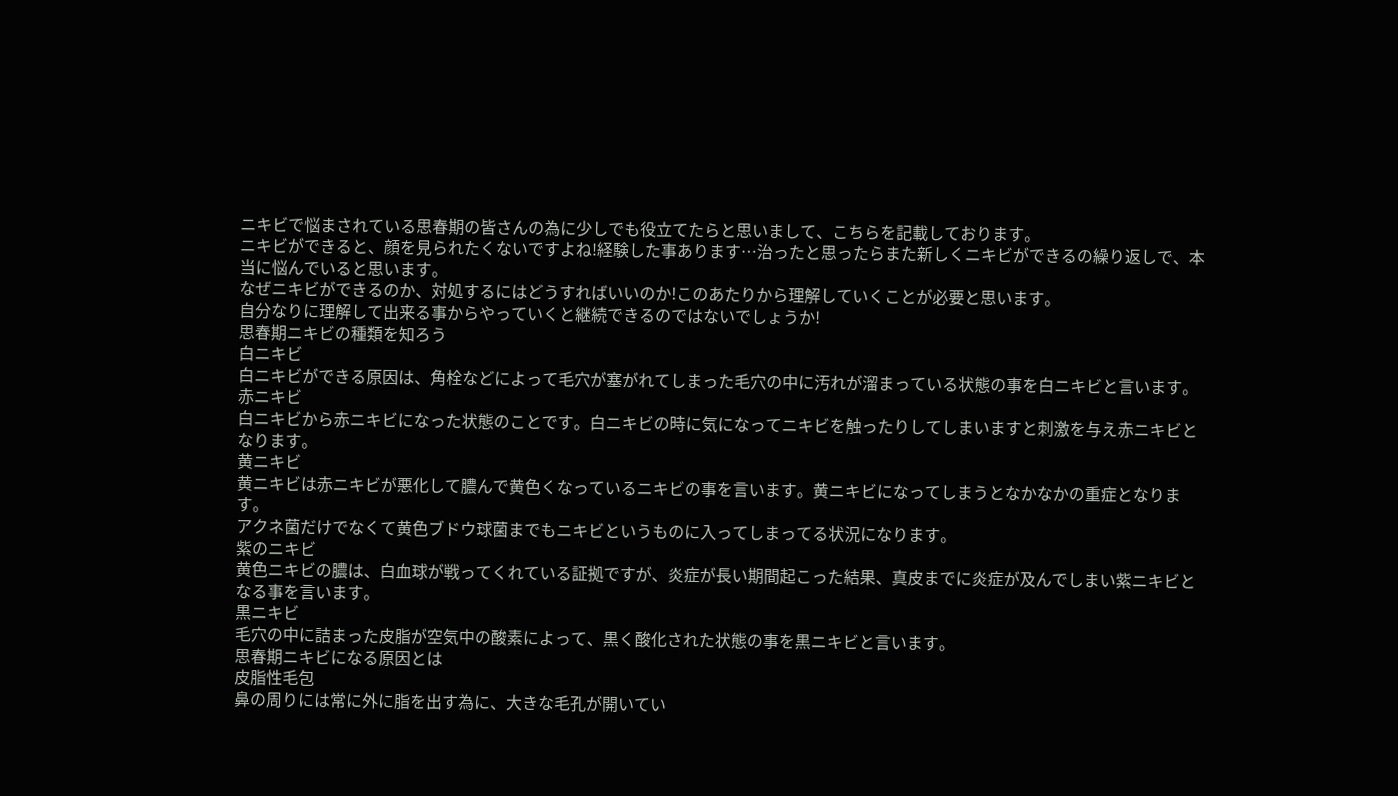ニキビで悩まされている思春期の皆さんの為に少しでも役立てたらと思いまして、こちらを記載しております。
ニキビができると、顔を見られたくないですよね!経験した事あります…治ったと思ったらまた新しくニキビができるの繰り返しで、本当に悩んでいると思います。
なぜニキビができるのか、対処するにはどうすればいいのか!このあたりから理解していくことが必要と思います。
自分なりに理解して出来る事からやっていくと継続できるのではないでしょうか!
思春期ニキビの種類を知ろう
白ニキビ
白ニキビができる原因は、角栓などによって毛穴が塞がれてしまった毛穴の中に汚れが溜まっている状態の事を白ニキビと言います。
赤ニキビ
白ニキビから赤ニキビになった状態のことです。白ニキビの時に気になってニキビを触ったりしてしまいますと刺激を与え赤ニキビとなります。
黄ニキビ
黄ニキビは赤ニキビが悪化して膿んで黄色くなっているニキビの事を言います。黄ニキビになってしまうとなかなかの重症となります。
アクネ菌だけでなくて黄色ブドウ球菌までもニキビというものに入ってしまってる状況になります。
紫のニキビ
黄色ニキビの膿は、白血球が戦ってくれている証拠ですが、炎症が長い期間起こった結果、真皮までに炎症が及んでしまい紫ニキビとなる事を言います。
黒ニキビ
毛穴の中に詰まった皮脂が空気中の酸素によって、黒く酸化された状態の事を黒ニキビと言います。
思春期ニキビになる原因とは
皮脂性毛包
鼻の周りには常に外に脂を出す為に、大きな毛孔が開いてい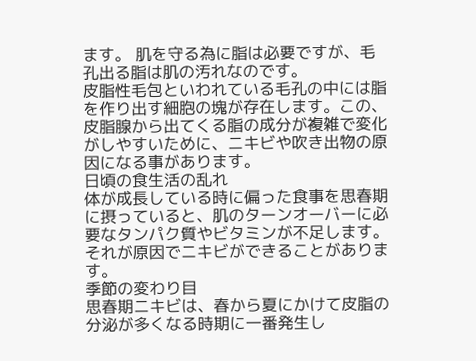ます。 肌を守る為に脂は必要ですが、毛孔出る脂は肌の汚れなのです。
皮脂性毛包といわれている毛孔の中には脂を作り出す細胞の塊が存在します。この、皮脂腺から出てくる脂の成分が複雑で変化がしやすいために、ニキビや吹き出物の原因になる事があります。
日頃の食生活の乱れ
体が成長している時に偏った食事を思春期に摂っていると、肌のターンオーバーに必要なタンパク質やビタミンが不足します。
それが原因でニキビができることがあります。
季節の変わり目
思春期ニキビは、春から夏にかけて皮脂の分泌が多くなる時期に一番発生し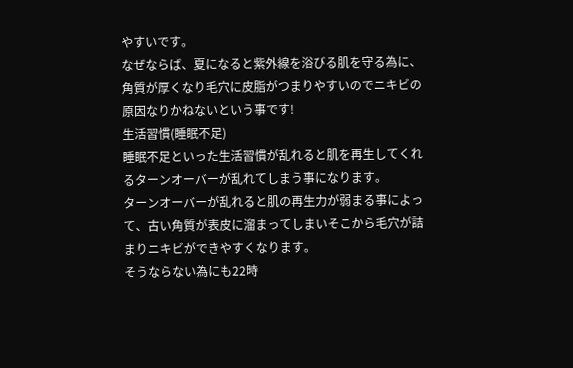やすいです。
なぜならば、夏になると紫外線を浴びる肌を守る為に、角質が厚くなり毛穴に皮脂がつまりやすいのでニキビの原因なりかねないという事です!
生活習慣(睡眠不足)
睡眠不足といった生活習慣が乱れると肌を再生してくれるターンオーバーが乱れてしまう事になります。
ターンオーバーが乱れると肌の再生力が弱まる事によって、古い角質が表皮に溜まってしまいそこから毛穴が詰まりニキビができやすくなります。
そうならない為にも22時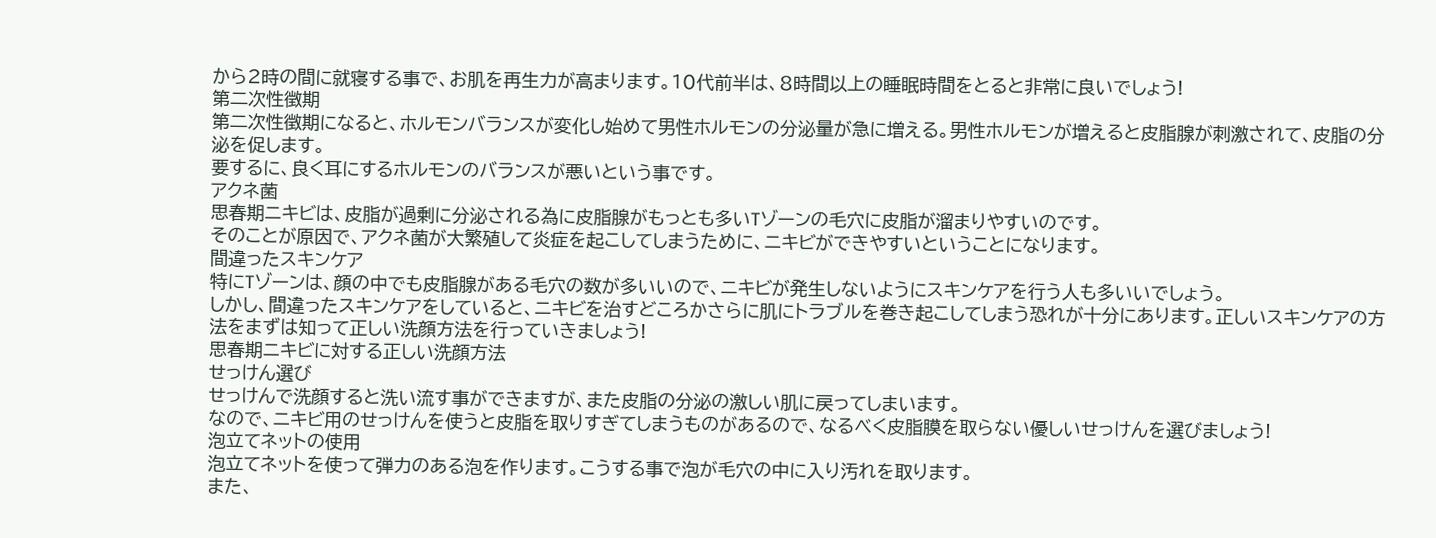から2時の間に就寝する事で、お肌を再生力が高まります。10代前半は、8時間以上の睡眠時間をとると非常に良いでしょう!
第二次性徴期
第二次性徴期になると、ホルモンバランスが変化し始めて男性ホルモンの分泌量が急に増える。男性ホルモンが増えると皮脂腺が刺激されて、皮脂の分泌を促します。
要するに、良く耳にするホルモンのバランスが悪いという事です。
アクネ菌
思春期ニキビは、皮脂が過剰に分泌される為に皮脂腺がもっとも多いTゾーンの毛穴に皮脂が溜まりやすいのです。
そのことが原因で、アクネ菌が大繁殖して炎症を起こしてしまうために、ニキビができやすいということになります。
間違ったスキンケア
特にTゾーンは、顔の中でも皮脂腺がある毛穴の数が多いいので、ニキビが発生しないようにスキンケアを行う人も多いいでしょう。
しかし、間違ったスキンケアをしていると、ニキビを治すどころかさらに肌にトラブルを巻き起こしてしまう恐れが十分にあります。正しいスキンケアの方法をまずは知って正しい洗顔方法を行っていきましょう!
思春期ニキビに対する正しい洗顔方法
せっけん選び
せっけんで洗顔すると洗い流す事ができますが、また皮脂の分泌の激しい肌に戻ってしまいます。
なので、ニキビ用のせっけんを使うと皮脂を取りすぎてしまうものがあるので、なるべく皮脂膜を取らない優しいせっけんを選びましょう!
泡立てネットの使用
泡立てネットを使って弾力のある泡を作ります。こうする事で泡が毛穴の中に入り汚れを取ります。
また、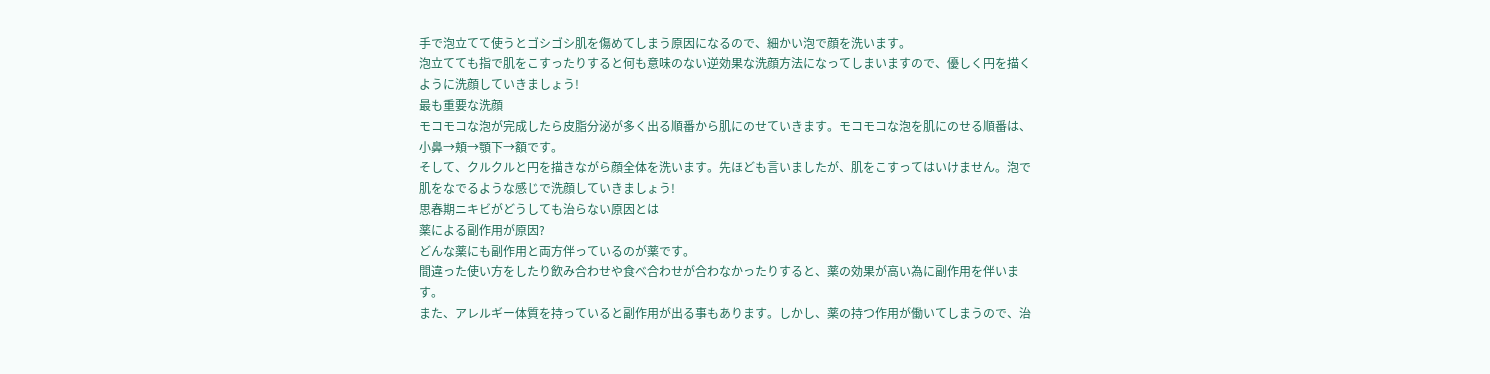手で泡立てて使うとゴシゴシ肌を傷めてしまう原因になるので、細かい泡で顔を洗います。
泡立てても指で肌をこすったりすると何も意味のない逆効果な洗顔方法になってしまいますので、優しく円を描くように洗顔していきましょう!
最も重要な洗顔
モコモコな泡が完成したら皮脂分泌が多く出る順番から肌にのせていきます。モコモコな泡を肌にのせる順番は、小鼻→頬→顎下→額です。
そして、クルクルと円を描きながら顔全体を洗います。先ほども言いましたが、肌をこすってはいけません。泡で肌をなでるような感じで洗顔していきましょう!
思春期ニキビがどうしても治らない原因とは
薬による副作用が原因?
どんな薬にも副作用と両方伴っているのが薬です。
間違った使い方をしたり飲み合わせや食べ合わせが合わなかったりすると、薬の効果が高い為に副作用を伴います。
また、アレルギー体質を持っていると副作用が出る事もあります。しかし、薬の持つ作用が働いてしまうので、治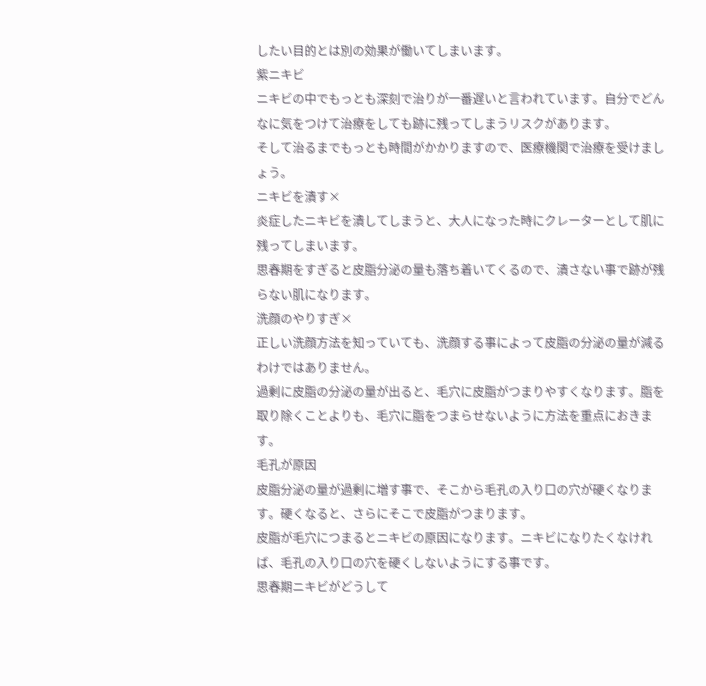したい目的とは別の効果が働いてしまいます。
紫ニキビ
ニキビの中でもっとも深刻で治りが一番遅いと言われています。自分でどんなに気をつけて治療をしても跡に残ってしまうリスクがあります。
そして治るまでもっとも時間がかかりますので、医療機関で治療を受けましょう。
ニキビを潰す×
炎症したニキビを潰してしまうと、大人になった時にクレーターとして肌に残ってしまいます。
思春期をすぎると皮脂分泌の量も落ち着いてくるので、潰さない事で跡が残らない肌になります。
洗顔のやりすぎ×
正しい洗顔方法を知っていても、洗顔する事によって皮脂の分泌の量が減るわけではありません。
過剰に皮脂の分泌の量が出ると、毛穴に皮脂がつまりやすくなります。脂を取り除くことよりも、毛穴に脂をつまらせないように方法を重点におきます。
毛孔が原因
皮脂分泌の量が過剰に増す事で、そこから毛孔の入り口の穴が硬くなります。硬くなると、さらにそこで皮脂がつまります。
皮脂が毛穴につまるとニキビの原因になります。ニキビになりたくなければ、毛孔の入り口の穴を硬くしないようにする事です。
思春期ニキビがどうして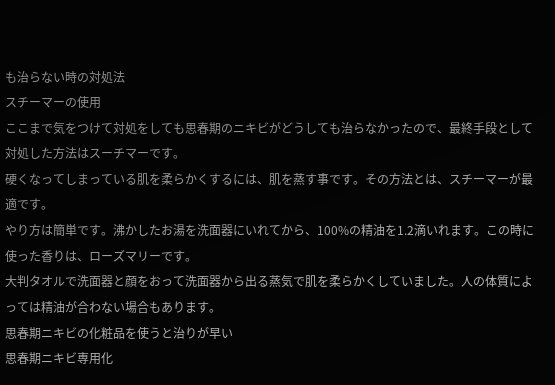も治らない時の対処法
スチーマーの使用
ここまで気をつけて対処をしても思春期のニキビがどうしても治らなかったので、最終手段として対処した方法はスーチマーです。
硬くなってしまっている肌を柔らかくするには、肌を蒸す事です。その方法とは、スチーマーが最適です。
やり方は簡単です。沸かしたお湯を洗面器にいれてから、100%の精油を1.2滴いれます。この時に使った香りは、ローズマリーです。
大判タオルで洗面器と顔をおって洗面器から出る蒸気で肌を柔らかくしていました。人の体質によっては精油が合わない場合もあります。
思春期ニキビの化粧品を使うと治りが早い
思春期ニキビ専用化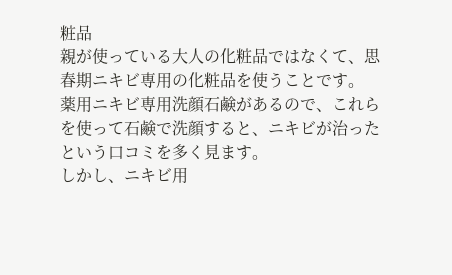粧品
親が使っている大人の化粧品ではなくて、思春期ニキビ専用の化粧品を使うことです。
薬用ニキビ専用洗顔石鹸があるので、これらを使って石鹸で洗顔すると、ニキビが治ったという口コミを多く見ます。
しかし、ニキビ用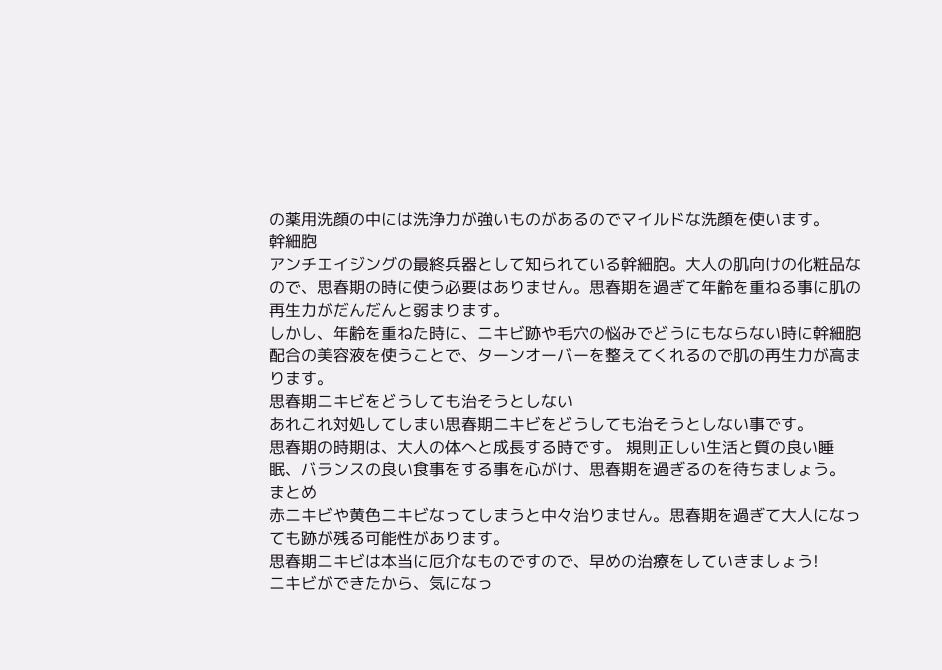の薬用洗顔の中には洗浄力が強いものがあるのでマイルドな洗顔を使います。
幹細胞
アンチエイジングの最終兵器として知られている幹細胞。大人の肌向けの化粧品なので、思春期の時に使う必要はありません。思春期を過ぎて年齢を重ねる事に肌の再生力がだんだんと弱まります。
しかし、年齢を重ねた時に、ニキビ跡や毛穴の悩みでどうにもならない時に幹細胞配合の美容液を使うことで、ターンオーバーを整えてくれるので肌の再生力が高まります。
思春期ニキビをどうしても治そうとしない
あれこれ対処してしまい思春期ニキビをどうしても治そうとしない事です。
思春期の時期は、大人の体へと成長する時です。 規則正しい生活と質の良い睡眠、バランスの良い食事をする事を心がけ、思春期を過ぎるのを待ちましょう。
まとめ
赤ニキビや黄色ニキビなってしまうと中々治りません。思春期を過ぎて大人になっても跡が残る可能性があります。
思春期ニキビは本当に厄介なものですので、早めの治療をしていきましょう!
ニキビができたから、気になっ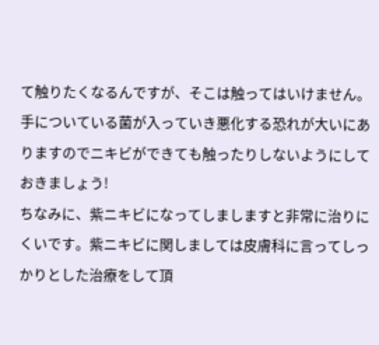て触りたくなるんですが、そこは触ってはいけません。手についている菌が入っていき悪化する恐れが大いにありますのでニキビができても触ったりしないようにしておきましょう!
ちなみに、紫ニキビになってしましますと非常に治りにくいです。紫ニキビに関しましては皮膚科に言ってしっかりとした治療をして頂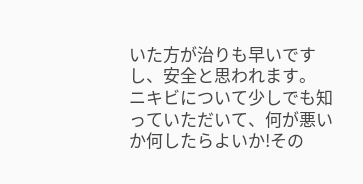いた方が治りも早いですし、安全と思われます。
ニキビについて少しでも知っていただいて、何が悪いか何したらよいか!その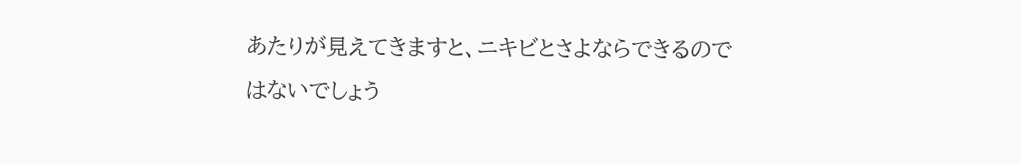あたりが見えてきますと、ニキビとさよならできるのではないでしょう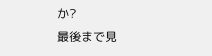か?
最後まで見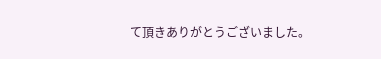て頂きありがとうございました。